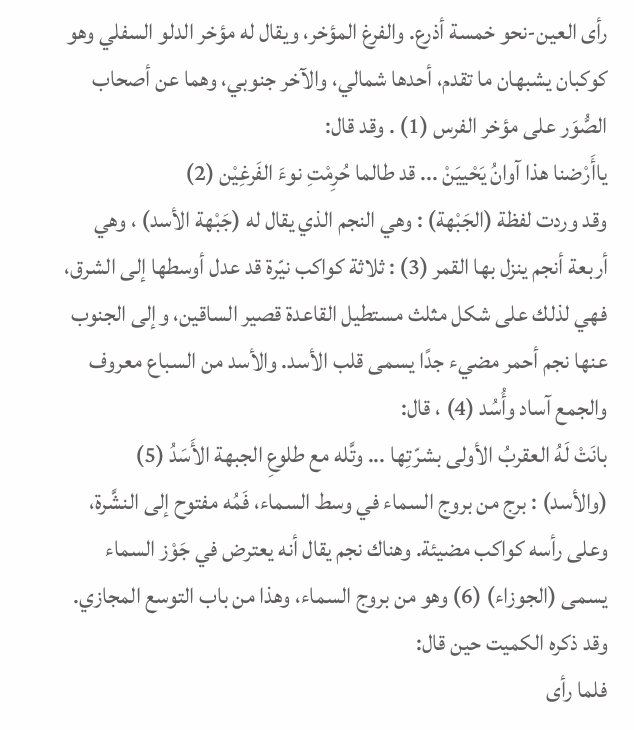رأى العين-نحو خمسة أذرع. والفرغ المؤخر، ويقال له مؤخر الدلو السفلي وهو كوكبان يشبهان ما تقدم، أحدها شمالي، والآخر جنوبي، وهما عن أصحاب الصُّوَر على مؤخر الفرس (1) . وقد قال:
ياأَرْضنا هذا آوانُ يَحْييَنْ ... قد طالما حُرِمْتِ نوءَ الفَرغِيْن (2)
وقد وردت لفظة (الجَبْهة) : وهي النجم الذي يقال له (جَبْهة الأسد) ، وهي أربعة أنجم ينزل بها القمر (3) : ثلاثة كواكب نيّرة قد عدل أوسطها إلى الشرق، فهي لذلك على شكل مثلث مستطيل القاعدة قصير الساقين، وإلى الجنوب عنها نجم أحمر مضيء جدًا يسمى قلب الأسد. والأسد من السباع معروف والجمع آساد وأُسُد (4) ، قال:
بانَتْ لَهُ العقربُ الأولى بشرّتِها ... وتَّله مع طلوعِ الجبهة الأَسَدُ (5)
(والأسد) : برج من بروج السماء في وسط السماء، فَمُه مفتوح إلى النشَّرة، وعلى رأسه كواكب مضيئة. وهناك نجم يقال أنه يعترض في جَوْز السماء يسمى (الجوزاء) (6) وهو من بروج السماء، وهذا من باب التوسع المجازي. وقد ذكره الكميت حين قال:
فلما رأى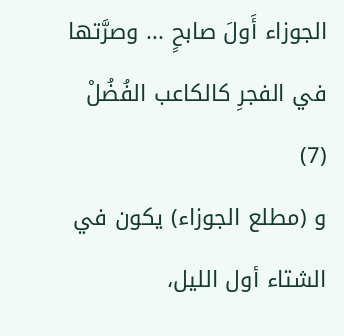الجوزاء أَولَ صابحٍ ... وصرَّتها في الفجرِ كالكاعب الفُضُلْ (7)
و (مطلع الجوزاء) يكون في الشتاء أول الليل،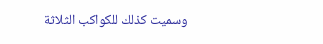وسميت كذلك للكواكب الثلاثة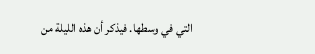التي في وسطها. فيذكر أن هذه الليلة من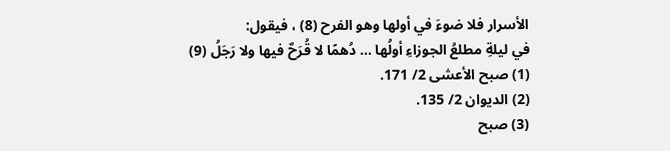الأسرار فلا ضوءَ في أولها وهو الفرح (8) ، فيقول:
في ليلةِ مطلعُ الجوزاءِ أولُها ... دُهمًا لا قُرَحٌ فيها ولا رَجَلُ (9)
(1) صبح الأعشى 2/ 171.
(2) الديوان 2/ 135.
(3) صبح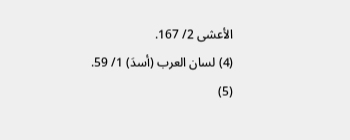الأعشى 2/ 167.
(4) لسان العرب (أسدَ) 1/ 59.
(5)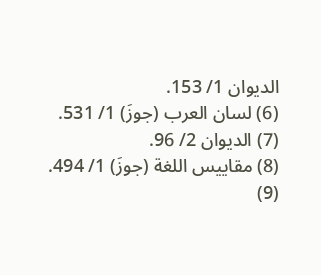الديوان 1/ 153.
(6) لسان العرب (جوزَ) 1/ 531.
(7) الديوان 2/ 96.
(8) مقاييس اللغة (جوزَ) 1/ 494.
(9)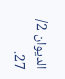الديوان 2/ 27.